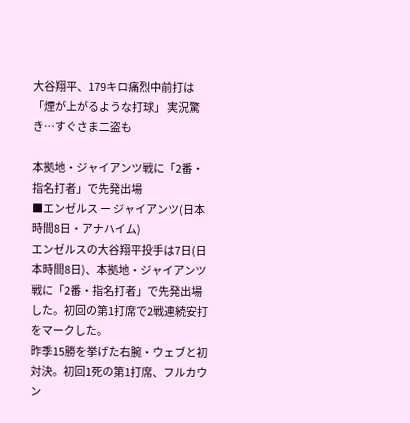大谷翔平、179キロ痛烈中前打は「煙が上がるような打球」 実況驚き…すぐさま二盗も

本拠地・ジャイアンツ戦に「2番・指名打者」で先発出場
■エンゼルス ー ジャイアンツ(日本時間8日・アナハイム)
エンゼルスの大谷翔平投手は7日(日本時間8日)、本拠地・ジャイアンツ戦に「2番・指名打者」で先発出場した。初回の第1打席で2戦連続安打をマークした。
昨季15勝を挙げた右腕・ウェブと初対決。初回1死の第1打席、フルカウン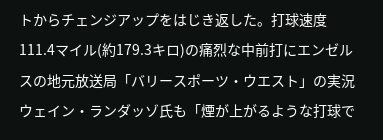トからチェンジアップをはじき返した。打球速度111.4マイル(約179.3キロ)の痛烈な中前打にエンゼルスの地元放送局「バリースポーツ・ウエスト」の実況ウェイン・ランダッゾ氏も「煙が上がるような打球で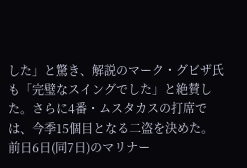した」と驚き、解説のマーク・グビザ氏も「完璧なスイングでした」と絶賛した。さらに4番・ムスタカスの打席では、今季15個目となる二盗を決めた。
前日6日(同7日)のマリナー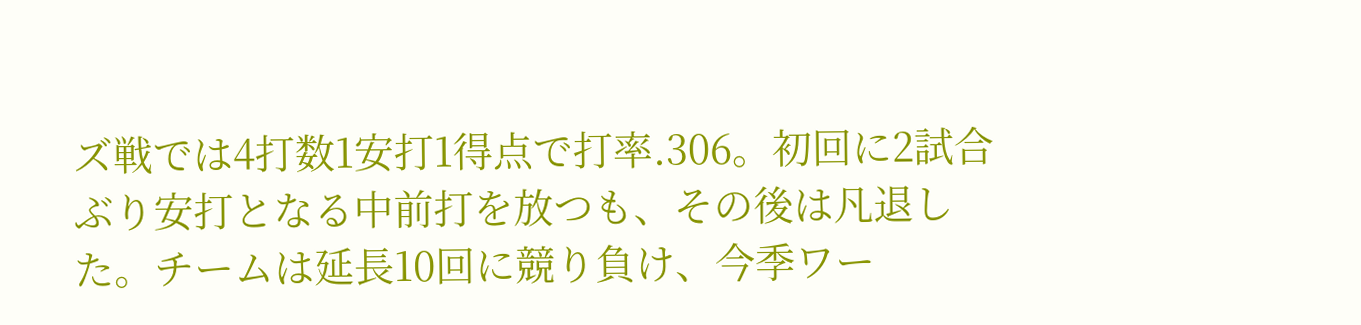ズ戦では4打数1安打1得点で打率.306。初回に2試合ぶり安打となる中前打を放つも、その後は凡退した。チームは延長10回に競り負け、今季ワー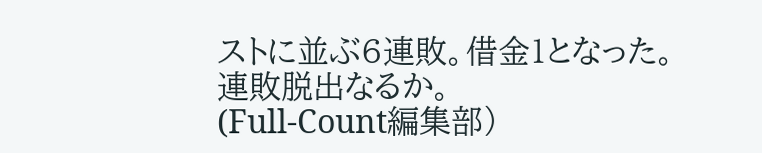ストに並ぶ6連敗。借金1となった。連敗脱出なるか。
(Full-Count編集部)